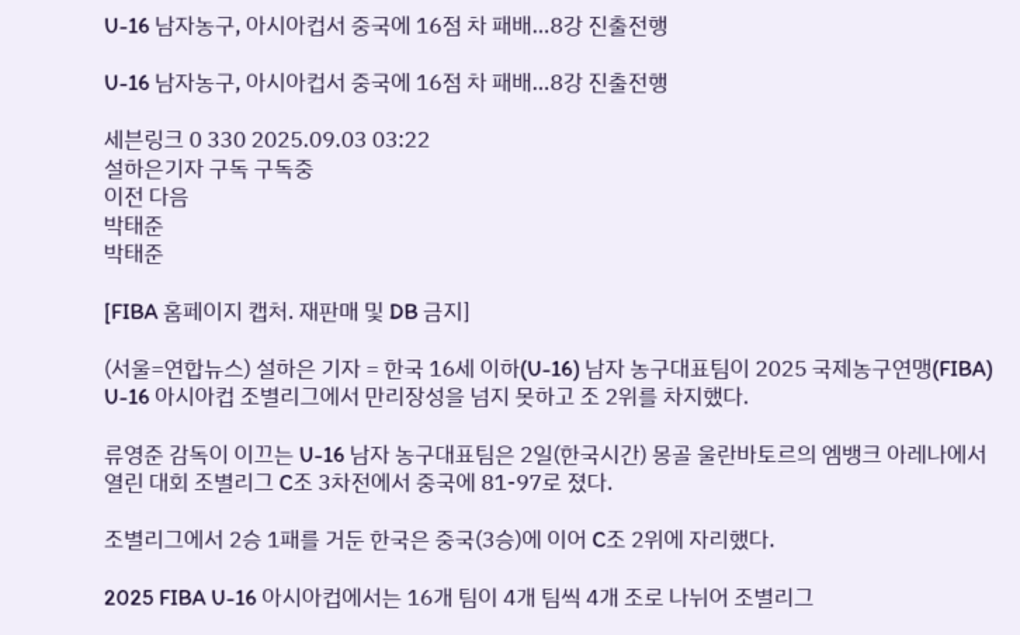U-16 남자농구, 아시아컵서 중국에 16점 차 패배…8강 진출전행

U-16 남자농구, 아시아컵서 중국에 16점 차 패배…8강 진출전행

세븐링크 0 330 2025.09.03 03:22
설하은기자 구독 구독중
이전 다음
박태준
박태준

[FIBA 홈페이지 캡처. 재판매 및 DB 금지]

(서울=연합뉴스) 설하은 기자 = 한국 16세 이하(U-16) 남자 농구대표팀이 2025 국제농구연맹(FIBA) U-16 아시아컵 조별리그에서 만리장성을 넘지 못하고 조 2위를 차지했다.

류영준 감독이 이끄는 U-16 남자 농구대표팀은 2일(한국시간) 몽골 울란바토르의 엠뱅크 아레나에서 열린 대회 조별리그 C조 3차전에서 중국에 81-97로 졌다.

조별리그에서 2승 1패를 거둔 한국은 중국(3승)에 이어 C조 2위에 자리했다.

2025 FIBA U-16 아시아컵에서는 16개 팀이 4개 팀씩 4개 조로 나뉘어 조별리그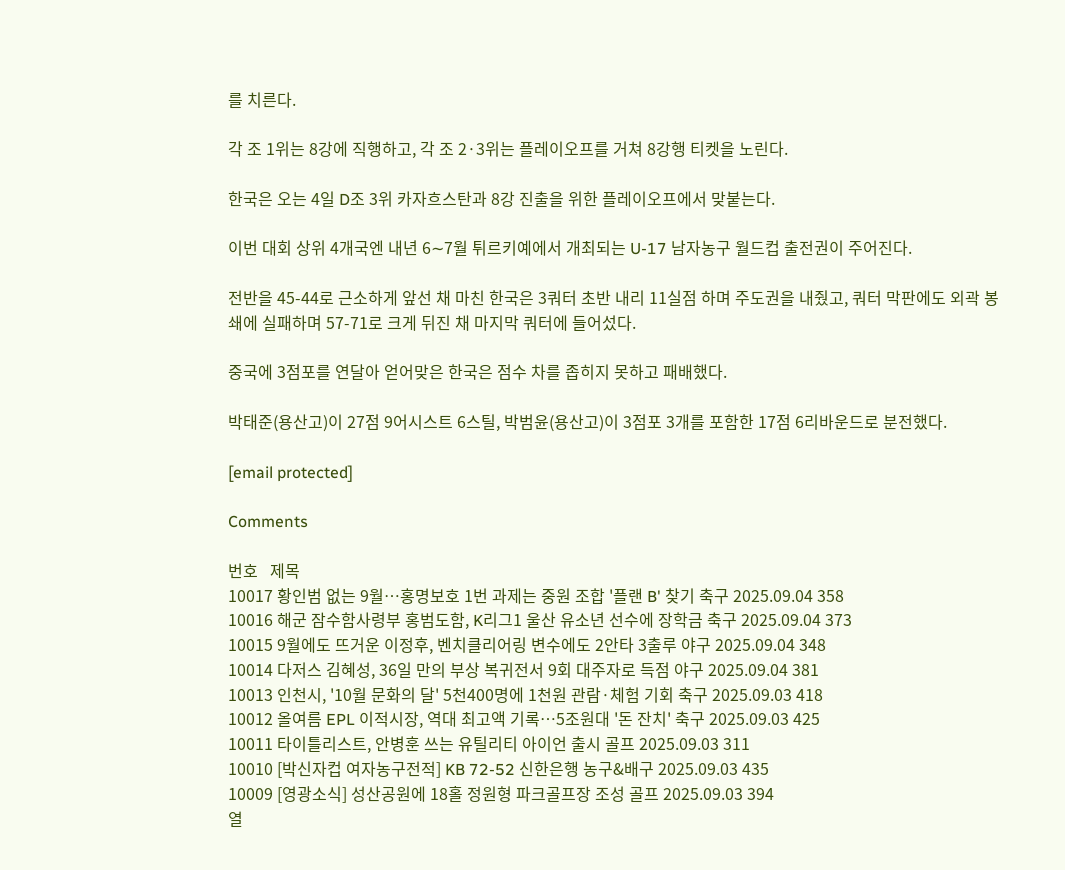를 치른다.

각 조 1위는 8강에 직행하고, 각 조 2·3위는 플레이오프를 거쳐 8강행 티켓을 노린다.

한국은 오는 4일 D조 3위 카자흐스탄과 8강 진출을 위한 플레이오프에서 맞붙는다.

이번 대회 상위 4개국엔 내년 6∼7월 튀르키예에서 개최되는 U-17 남자농구 월드컵 출전권이 주어진다.

전반을 45-44로 근소하게 앞선 채 마친 한국은 3쿼터 초반 내리 11실점 하며 주도권을 내줬고, 쿼터 막판에도 외곽 봉쇄에 실패하며 57-71로 크게 뒤진 채 마지막 쿼터에 들어섰다.

중국에 3점포를 연달아 얻어맞은 한국은 점수 차를 좁히지 못하고 패배했다.

박태준(용산고)이 27점 9어시스트 6스틸, 박범윤(용산고)이 3점포 3개를 포함한 17점 6리바운드로 분전했다.

[email protected]

Comments

번호   제목
10017 황인범 없는 9월…홍명보호 1번 과제는 중원 조합 '플랜 B' 찾기 축구 2025.09.04 358
10016 해군 잠수함사령부 홍범도함, K리그1 울산 유소년 선수에 장학금 축구 2025.09.04 373
10015 9월에도 뜨거운 이정후, 벤치클리어링 변수에도 2안타 3출루 야구 2025.09.04 348
10014 다저스 김혜성, 36일 만의 부상 복귀전서 9회 대주자로 득점 야구 2025.09.04 381
10013 인천시, '10월 문화의 달' 5천400명에 1천원 관람·체험 기회 축구 2025.09.03 418
10012 올여름 EPL 이적시장, 역대 최고액 기록…5조원대 '돈 잔치' 축구 2025.09.03 425
10011 타이틀리스트, 안병훈 쓰는 유틸리티 아이언 출시 골프 2025.09.03 311
10010 [박신자컵 여자농구전적] KB 72-52 신한은행 농구&배구 2025.09.03 435
10009 [영광소식] 성산공원에 18홀 정원형 파크골프장 조성 골프 2025.09.03 394
열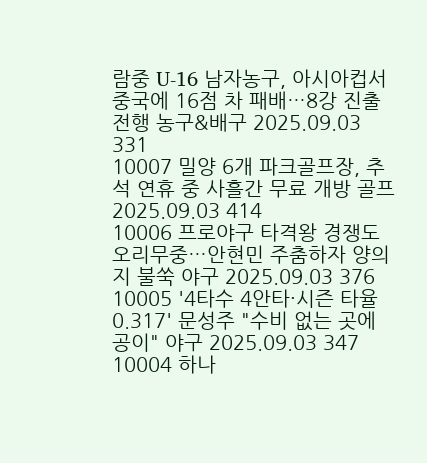람중 U-16 남자농구, 아시아컵서 중국에 16점 차 패배…8강 진출전행 농구&배구 2025.09.03 331
10007 밀양 6개 파크골프장, 추석 연휴 중 사흘간 무료 개방 골프 2025.09.03 414
10006 프로야구 타격왕 경쟁도 오리무중…안현민 주춤하자 양의지 불쑥 야구 2025.09.03 376
10005 '4타수 4안타·시즌 타율 0.317' 문성주 "수비 없는 곳에 공이" 야구 2025.09.03 347
10004 하나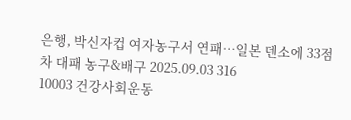은행, 박신자컵 여자농구서 연패…일본 덴소에 33점 차 대패 농구&배구 2025.09.03 316
10003 건강사회운동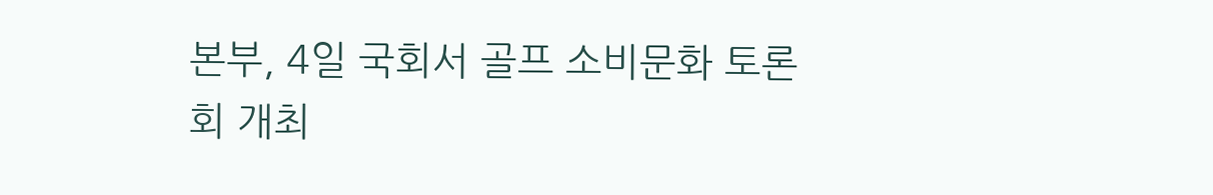본부, 4일 국회서 골프 소비문화 토론회 개최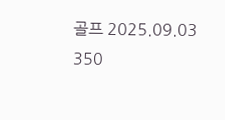골프 2025.09.03 350